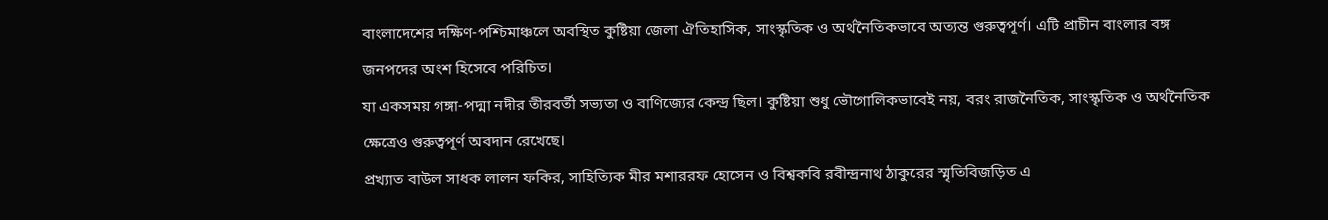বাংলাদেশের দক্ষিণ-পশ্চিমাঞ্চলে অবস্থিত কুষ্টিয়া জেলা ঐতিহাসিক, সাংস্কৃতিক ও অর্থনৈতিকভাবে অত্যন্ত গুরুত্বপূর্ণ। এটি প্রাচীন বাংলার বঙ্গ জনপদের অংশ হিসেবে পরিচিত।
যা একসময় গঙ্গা-পদ্মা নদীর তীরবর্তী সভ্যতা ও বাণিজ্যের কেন্দ্র ছিল। কুষ্টিয়া শুধু ভৌগোলিকভাবেই নয়, বরং রাজনৈতিক, সাংস্কৃতিক ও অর্থনৈতিক ক্ষেত্রেও গুরুত্বপূর্ণ অবদান রেখেছে।
প্রখ্যাত বাউল সাধক লালন ফকির, সাহিত্যিক মীর মশাররফ হোসেন ও বিশ্বকবি রবীন্দ্রনাথ ঠাকুরের স্মৃতিবিজড়িত এ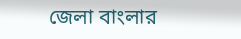জেলা বাংলার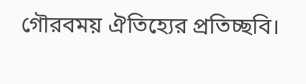গৌরবময় ঐতিহ্যের প্রতিচ্ছবি।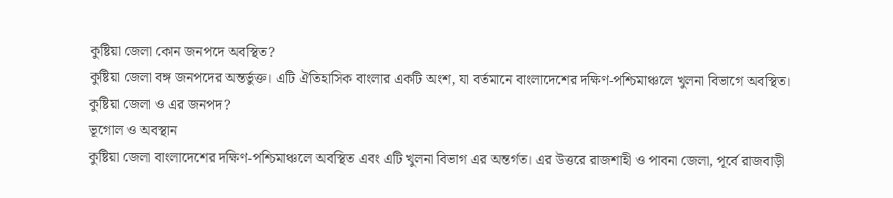কুষ্টিয়া জেলা কোন জনপদে অবস্থিত?
কুষ্টিয়া জেলা বঙ্গ জনপদের অন্তর্ভুক্ত। এটি ঐতিহাসিক বাংলার একটি অংশ, যা বর্তমানে বাংলাদেশের দক্ষিণ-পশ্চিমাঞ্চলে খুলনা বিভাগে অবস্থিত।
কুষ্টিয়া জেলা ও এর জনপদ?
ভূগোল ও অবস্থান
কুষ্টিয়া জেলা বাংলাদেশের দক্ষিণ-পশ্চিমাঞ্চলে অবস্থিত এবং এটি খুলনা বিভাগ এর অন্তর্গত। এর উত্তরে রাজশাহী ও পাবনা জেলা, পূর্বে রাজবাড়ী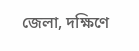জেলা, দক্ষিণে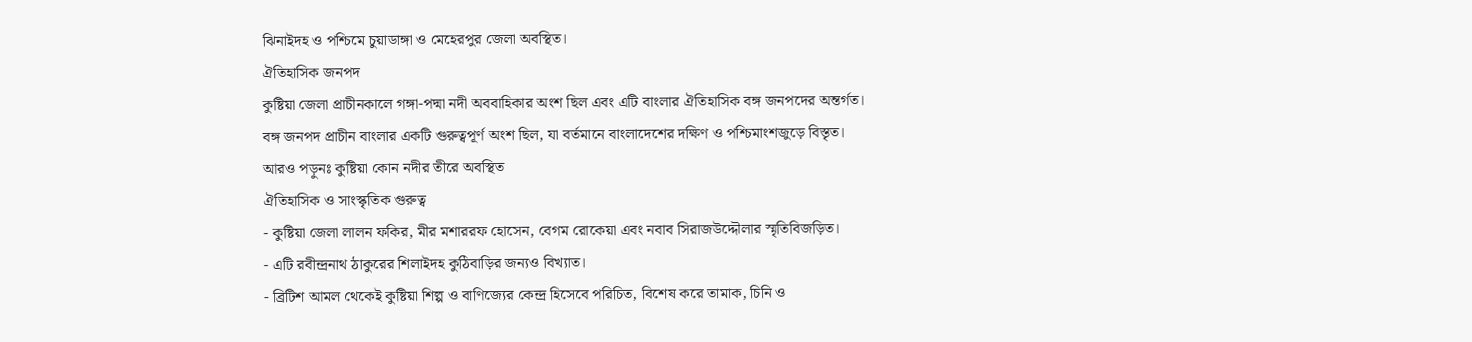ঝিনাইদহ ও পশ্চিমে চুয়াডাঙ্গা ও মেহেরপুর জেলা অবস্থিত।
ঐতিহাসিক জনপদ
কুষ্টিয়া জেলা প্রাচীনকালে গঙ্গা-পদ্মা নদী অববাহিকার অংশ ছিল এবং এটি বাংলার ঐতিহাসিক বঙ্গ জনপদের অন্তর্গত। বঙ্গ জনপদ প্রাচীন বাংলার একটি গুরুত্বপূর্ণ অংশ ছিল, যা বর্তমানে বাংলাদেশের দক্ষিণ ও পশ্চিমাংশজুড়ে বিস্তৃত।
আরও পড়ুনঃ কুষ্টিয়া কোন নদীর তীরে অবস্থিত
ঐতিহাসিক ও সাংস্কৃতিক গুরুত্ব
- কুষ্টিয়া জেলা লালন ফকির, মীর মশাররফ হোসেন, বেগম রোকেয়া এবং নবাব সিরাজউদ্দৌলার স্মৃতিবিজড়িত।
- এটি রবীন্দ্রনাথ ঠাকুরের শিলাইদহ কুঠিবাড়ির জন্যও বিখ্যাত।
- ব্রিটিশ আমল থেকেই কুষ্টিয়া শিল্প ও বাণিজ্যের কেন্দ্র হিসেবে পরিচিত, বিশেষ করে তামাক, চিনি ও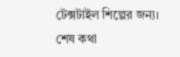টেক্সটাইল শিল্পের জন্য।
শেষ কথা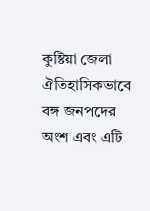কুষ্টিয়া জেলা ঐতিহাসিকভাবে বঙ্গ জনপদের অংশ এবং এটি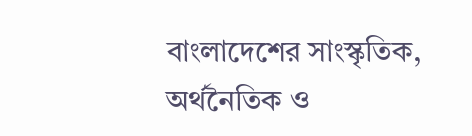বাংলাদেশের সাংস্কৃতিক, অর্থনৈতিক ও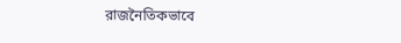রাজনৈতিকভাবে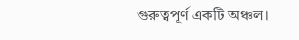গুরুত্বপূর্ণ একটি অঞ্চল।